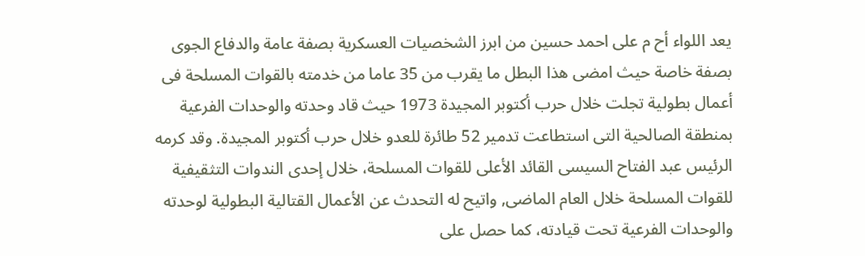يعد اللواء أح م على احمد حسين من ابرز الشخصيات العسكرية بصفة عامة والدفاع الجوى بصفة خاصة حيث امضى هذا البطل ما يقرب من 35 عاما من خدمته بالقوات المسلحة فى أعمال بطولية تجلت خلال حرب أكتوبر المجيدة 1973 حيث قاد وحدته والوحدات الفرعية بمنطقة الصالحية التى استطاعت تدمير 52 طائرة للعدو خلال حرب أكتوبر المجيدة. وقد كرمه الرئيس عبد الفتاح السيسى القائد الأعلى للقوات المسلحة، خلال إحدى الندوات التثقيفية للقوات المسلحة خلال العام الماضى, واتيح له التحدث عن الأعمال القتالية البطولية لوحدته والوحدات الفرعية تحت قيادته، كما حصل على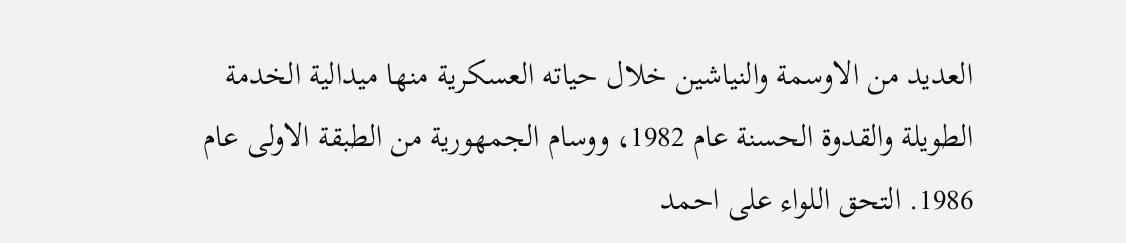العديد من الاوسمة والنياشين خلال حياته العسكرية منها ميدالية الخدمة الطويلة والقدوة الحسنة عام 1982، ووسام الجمهورية من الطبقة الاولى عام 1986. التحق اللواء على احمد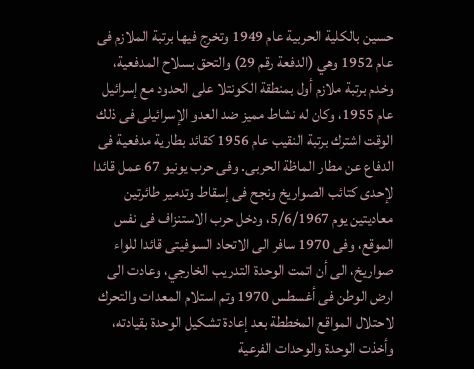حسين بالكلية الحربية عام 1949 وتخرج فيها برتبة الملازم فى عام 1952 وهي (الدفعة رقم 29) والتحق بسلاح المدفعية، وخدم برتبة ملازم أول بمنطقة الكونتلا على الحدود مع إسرائيل عام 1955، وكان له نشاط مميز ضد العدو الإسرائيلى فى ذلك الوقت اشترك برتبة النقيب عام 1956 كقائد بطارية مدفعية فى الدفاع عن مطار الماظة الحربى. وفى حرب يونيو 67 عمل قائدا لإحدى كتائب الصواريخ ونجح فى إسقاط وتدمير طائرتين معاديتين يوم 5/6/1967، ودخل حرب الاستنزاف فى نفس الموقع، وفى 1970 سافر الى الاتحاد السوفيتى قائدا للواء صواريخ، الى أن اتمت الوحدة التدريب الخارجي، وعادت الى ارض الوطن فى أغسطس 1970 وتم استلام المعدات والتحرك لاحتلال المواقع المخططة بعد إعادة تشكيل الوحدة بقيادته، وأخذت الوحدة والوحدات الفرعية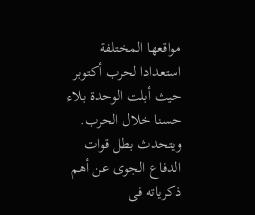مواقعها المختلفة استعدادا لحرب أكتوبر حيث أبلت الوحدة بلاء حسنا خلال الحرب. ويتحدث بطل قوات الدفاع الجوى عن أهم ذكرياته فى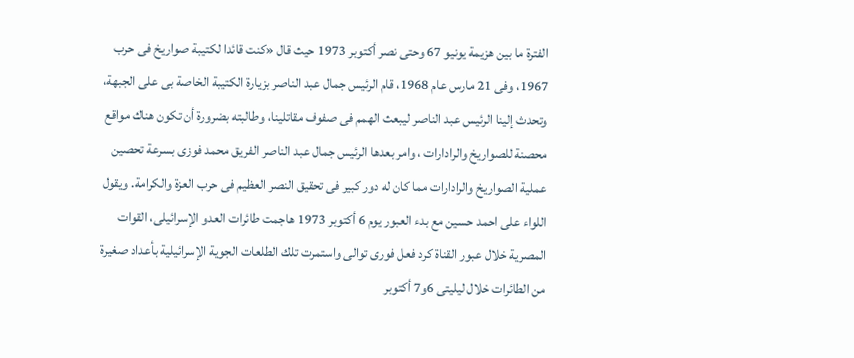الفترة ما بين هزيمة يونيو 67 وحتى نصر أكتوبر 1973 حيث قال «كنت قائدا لكتيبة صواريخ فى حرب 1967، وفى 21 مارس عام 1968، قام الرئيس جمال عبد الناصر بزيارة الكتيبة الخاصة بى على الجبهة، وتحدث إلينا الرئيس عبد الناصر ليبعث الهمم فى صفوف مقاتلينا، وطالبته بضرورة أن تكون هناك مواقع محصنة للصواريخ والرادارات ، وامر بعدها الرئيس جمال عبد الناصر الفريق محمد فوزى بسرعة تحصين عملية الصواريخ والرادارات مما كان له دور كبير فى تحقيق النصر العظيم فى حرب العزة والكرامة. ويقول اللواء على احمد حسين مع بدء العبور يوم 6 أكتوبر 1973 هاجمت طائرات العدو الإسرائيلى، القوات المصرية خلال عبور القناة كرد فعل فورى توالى واستمرت تلك الطلعات الجوية الإسرائيلية بأعداد صغيرة من الطائرات خلال ليليتى 6و7 أكتوبر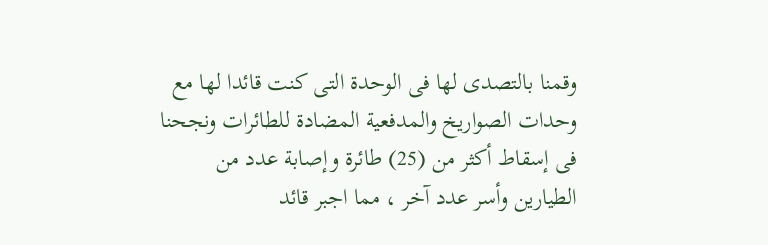وقمنا بالتصدى لها فى الوحدة التى كنت قائدا لها مع وحدات الصواريخ والمدفعية المضادة للطائرات ونجحنا فى إسقاط أكثر من (25) طائرة وإصابة عدد من الطيارين وأسر عدد آخر ، مما اجبر قائد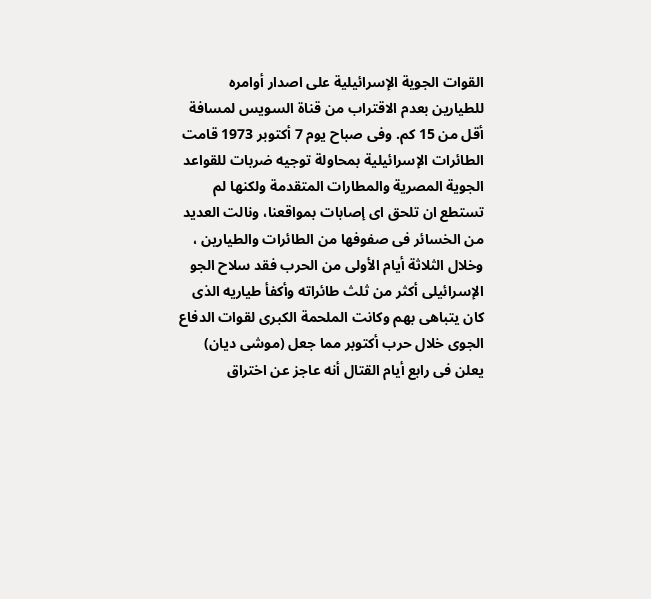القوات الجوية الإسرائيلية على اصدار أوامره للطيارين بعدم الاقتراب من قناة السويس لمسافة أقل من 15 كم. وفى صباح يوم 7 أكتوبر 1973 قامت الطائرات الإسرائيلية بمحاولة توجيه ضربات للقواعد الجوية المصرية والمطارات المتقدمة ولكنها لم تستطع ان تلحق اى إصابات بمواقعنا، ونالت العديد من الخسائر فى صفوفها من الطائرات والطيارين ، وخلال الثلاثة أيام الأولى من الحرب فقد سلاح الجو الإسرائيلى أكثر من ثلث طائراته وأكفأ طياريه الذى كان يتباهى بهم وكانت الملحمة الكبرى لقوات الدفاع الجوى خلال حرب أكتوبر مما جعل (موشى ديان) يعلن فى رابع أيام القتال أنه عاجز عن اختراق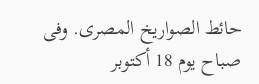حائط الصواريخ المصرى. وفى صباح يوم 18 أكتوبر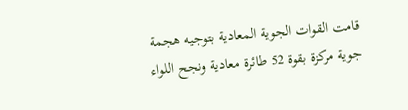قامت القوات الجوية المعادية بتوجيه هجمة جوية مركزة بقوة 52 طائرة معادية ونجح اللواء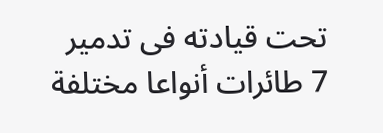تحت قيادته فى تدمير 7 طائرات أنواعا مختلفة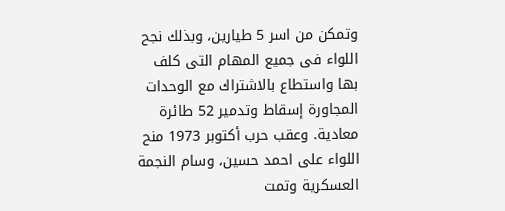وتمكن من اسر 5 طيارين، وبذلك نجح اللواء فى جميع المهام التى كلف بها واستطاع بالاشتراك مع الوحدات المجاورة إسقاط وتدمير 52 طائرة معادية. وعقب حرب أكتوبر 1973 منح اللواء على احمد حسين، وسام النجمة العسكرية وتمت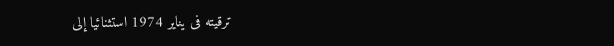ترقيته فى يناير 1974 استثنائيا إلى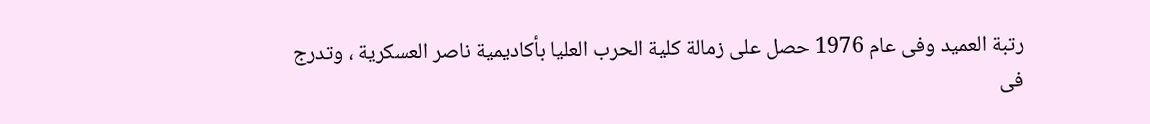رتبة العميد وفى عام 1976 حصل على زمالة كلية الحرب العليا بأكاديمية ناصر العسكرية ، وتدرج فى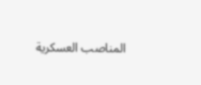المناصب العسكرية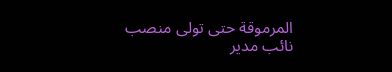المرموقة حتى تولى منصب نائب مدير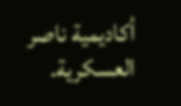أكاديمية ناصر العسكرية.